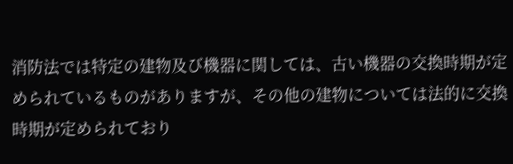消防法では特定の建物及び機器に関しては、古い機器の交換時期が定められているものがありますが、その他の建物については法的に交換時期が定められており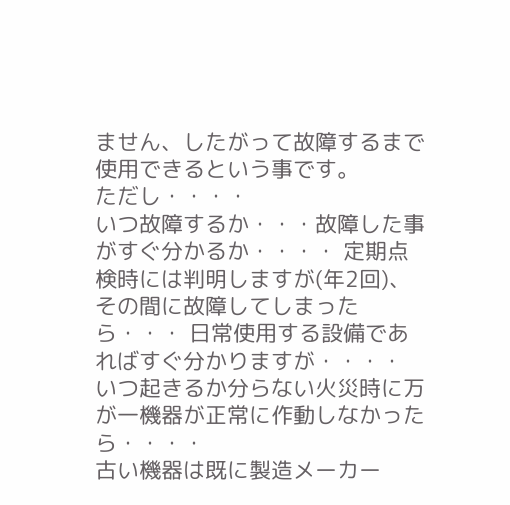ません、したがって故障するまで使用できるという事です。
ただし・・・・
いつ故障するか・・・故障した事がすぐ分かるか・・・・ 定期点検時には判明しますが(年2回)、その間に故障してしまったら・・・ 日常使用する設備であればすぐ分かりますが・・・・
いつ起きるか分らない火災時に万が一機器が正常に作動しなかったら・・・・
古い機器は既に製造メーカー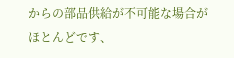からの部品供給が不可能な場合がほとんどです、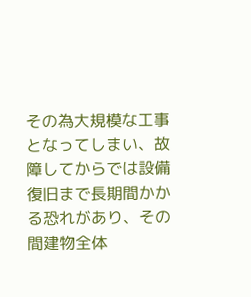その為大規模な工事となってしまい、故障してからでは設備復旧まで長期間かかる恐れがあり、その間建物全体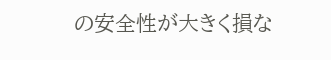の安全性が大きく損な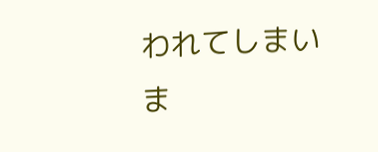われてしまいま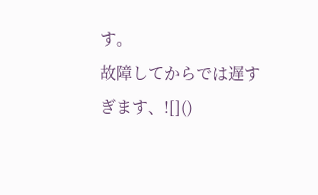す。
故障してからでは遅すぎます、![]()